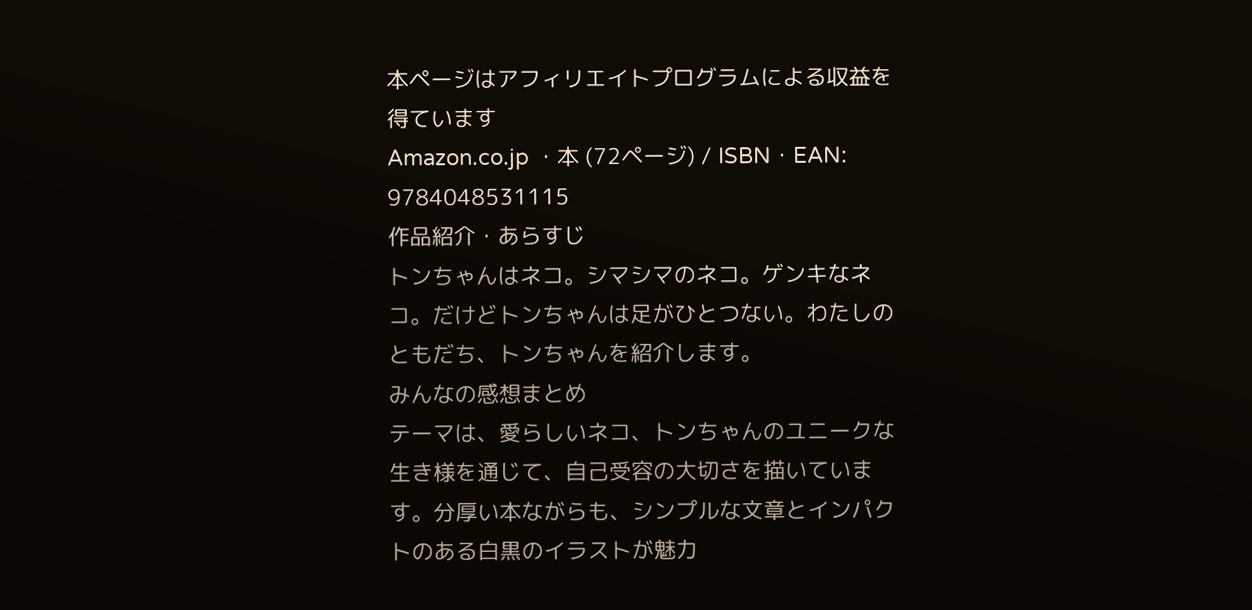本ページはアフィリエイトプログラムによる収益を得ています
Amazon.co.jp ・本 (72ページ) / ISBN・EAN: 9784048531115
作品紹介・あらすじ
トンちゃんはネコ。シマシマのネコ。ゲンキなネコ。だけどトンちゃんは足がひとつない。わたしのともだち、トンちゃんを紹介します。
みんなの感想まとめ
テーマは、愛らしいネコ、トンちゃんのユニークな生き様を通じて、自己受容の大切さを描いています。分厚い本ながらも、シンプルな文章とインパクトのある白黒のイラストが魅力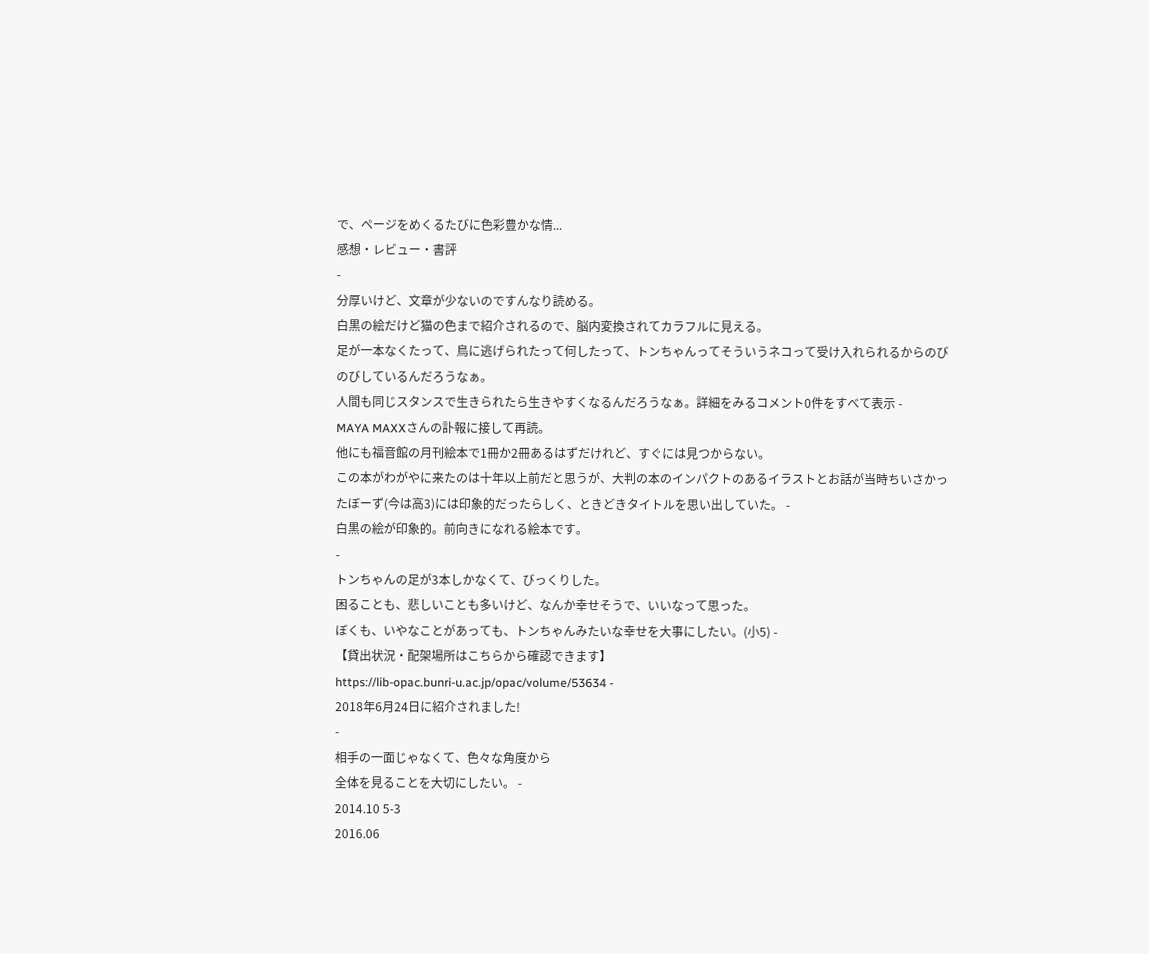で、ページをめくるたびに色彩豊かな情...
感想・レビュー・書評
-
分厚いけど、文章が少ないのですんなり読める。
白黒の絵だけど猫の色まで紹介されるので、脳内変換されてカラフルに見える。
足が一本なくたって、鳥に逃げられたって何したって、トンちゃんってそういうネコって受け入れられるからのびのびしているんだろうなぁ。
人間も同じスタンスで生きられたら生きやすくなるんだろうなぁ。詳細をみるコメント0件をすべて表示 -
MAYA MAXXさんの訃報に接して再読。
他にも福音館の月刊絵本で1冊か2冊あるはずだけれど、すぐには見つからない。
この本がわがやに来たのは十年以上前だと思うが、大判の本のインパクトのあるイラストとお話が当時ちいさかったぼーず(今は高3)には印象的だったらしく、ときどきタイトルを思い出していた。 -
白黒の絵が印象的。前向きになれる絵本です。
-
トンちゃんの足が3本しかなくて、びっくりした。
困ることも、悲しいことも多いけど、なんか幸せそうで、いいなって思った。
ぼくも、いやなことがあっても、トンちゃんみたいな幸せを大事にしたい。(小5) -
【貸出状況・配架場所はこちらから確認できます】
https://lib-opac.bunri-u.ac.jp/opac/volume/53634 -
2018年6月24日に紹介されました!
-
相手の一面じゃなくて、色々な角度から
全体を見ることを大切にしたい。 -
2014.10 5-3
2016.06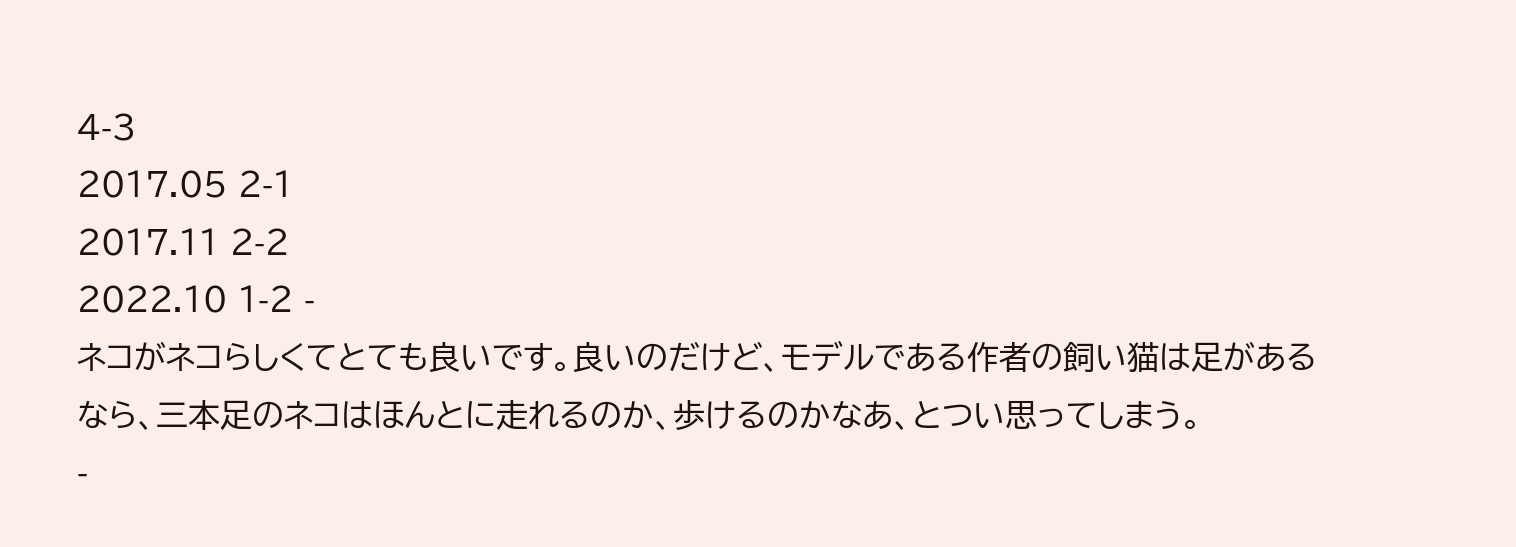4-3
2017.05 2-1
2017.11 2-2
2022.10 1-2 -
ネコがネコらしくてとても良いです。良いのだけど、モデルである作者の飼い猫は足があるなら、三本足のネコはほんとに走れるのか、歩けるのかなあ、とつい思ってしまう。
-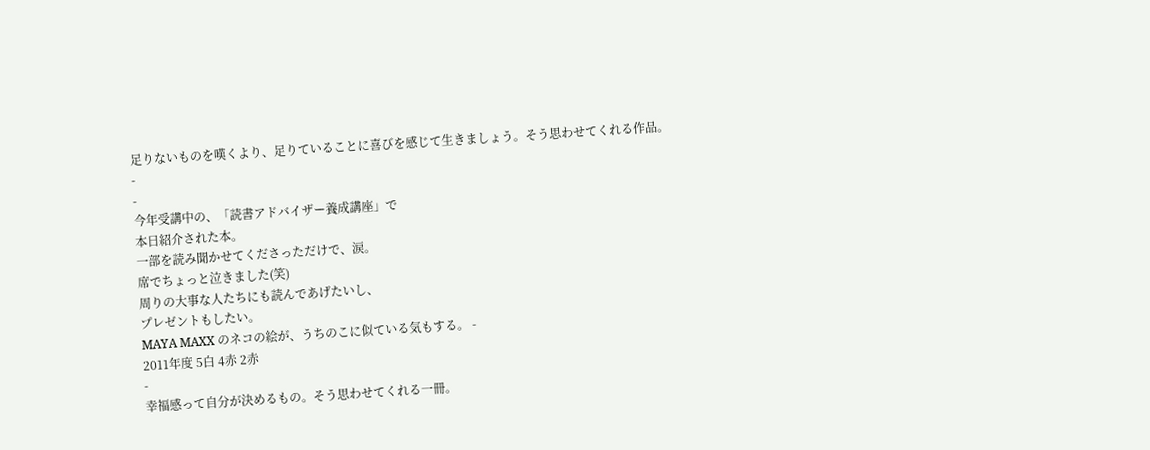足りないものを嘆くより、足りていることに喜びを感じて生きましょう。そう思わせてくれる作品。
-
-
今年受講中の、「読書アドバイザー養成講座」で
本日紹介された本。
一部を読み聞かせてくださっただけで、涙。
席でちょっと泣きました(笑)
周りの大事な人たちにも読んであげたいし、
プレゼントもしたい。
MAYA MAXX のネコの絵が、うちのこに似ている気もする。 -
2011年度 5白 4赤 2赤
-
幸福感って自分が決めるもの。そう思わせてくれる一冊。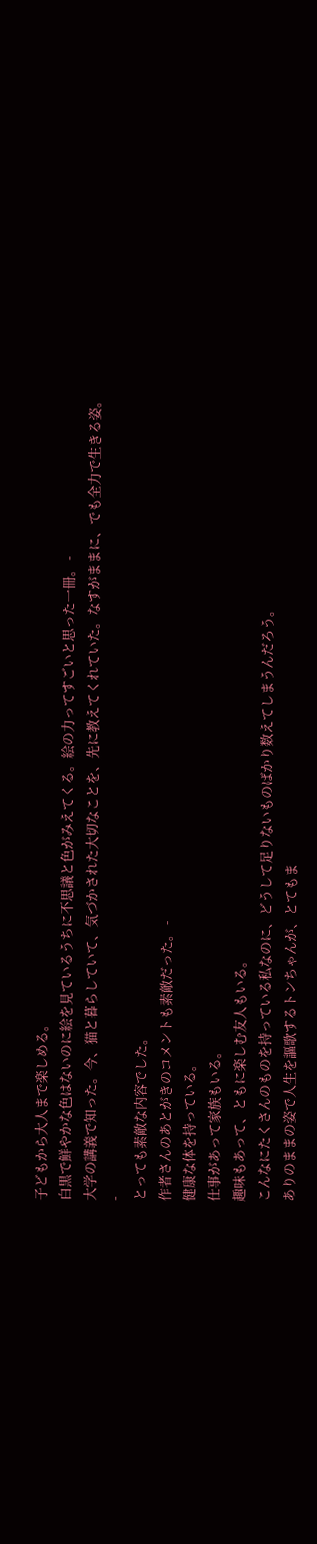子どもから大人まで楽しめる。
白黒で鮮やかな色はないのに絵を見ているうちに不思議と色がみえてくる。絵の力ってすごいと思った一冊。 -
大学の講義で知った。今、猫と暮らしていて、気づかされた大切なことを、先に教えてくれていた。なすがままに、でも全力で生きる姿。
-
とっても素敵な内容でした。
作者さんのあとがきのコメントも素敵だった。 -
健康な体を持っている。
仕事があって家族もいる。
趣味もあって、ともに楽しむ友人もいる。
こんなにたくさんのものを持っている私なのに、どうして足りないものばかり数えてしまうんだろう。
ありのままの姿で人生を謳歌するトンちゃんが、とてもま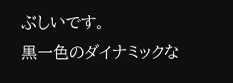ぶしいです。
黒一色のダイナミックな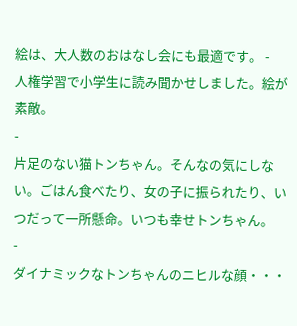絵は、大人数のおはなし会にも最適です。 -
人権学習で小学生に読み聞かせしました。絵が素敵。
-
片足のない猫トンちゃん。そんなの気にしない。ごはん食べたり、女の子に振られたり、いつだって一所懸命。いつも幸せトンちゃん。
-
ダイナミックなトンちゃんのニヒルな顔・・・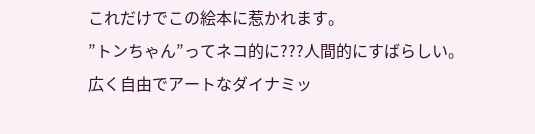これだけでこの絵本に惹かれます。
”トンちゃん”ってネコ的に???人間的にすばらしい。
広く自由でアートなダイナミッ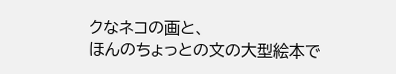クなネコの画と、
ほんのちょっとの文の大型絵本で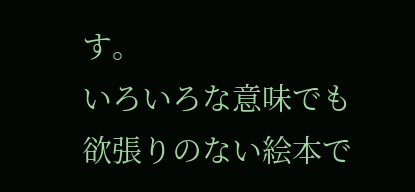す。
いろいろな意味でも欲張りのない絵本で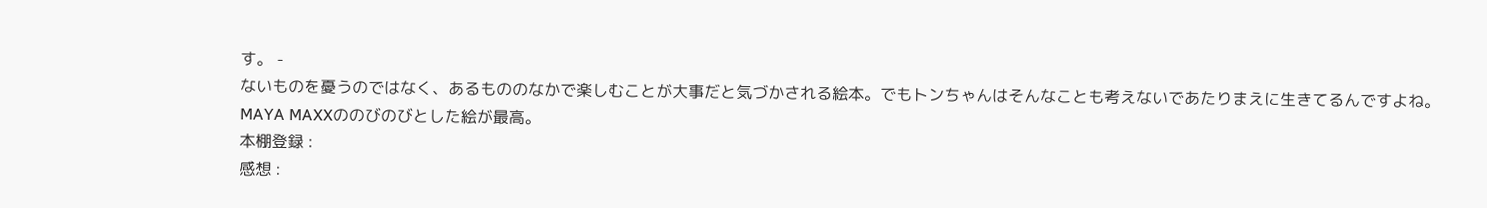す。 -
ないものを憂うのではなく、あるもののなかで楽しむことが大事だと気づかされる絵本。でもトンちゃんはそんなことも考えないであたりまえに生きてるんですよね。
MAYA MAXXののびのびとした絵が最高。
本棚登録 :
感想 :